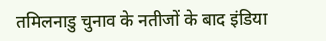तमिलनाडु चुनाव के नतीजों के बाद इंडिया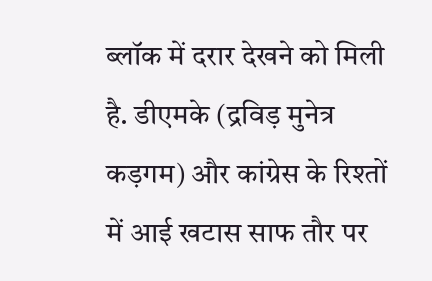ब्लॉक में दरार देखने को मिली है. डीएमके (द्रविड़ मुनेत्र कड़गम) और कांग्रेस के रिश्तों में आई खटास साफ तौर पर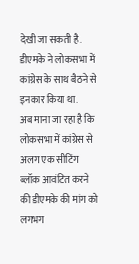देखी जा सकती है. डीएमके ने लोकसभा में कांग्रेस के साथ बैठने से इनकार किया था.
अब माना जा रहा है कि लोकसभा में कांग्रेस से अलग एक सीटिंग ब्लॉक आवंटित करने की डीएमके की मांग को लगभग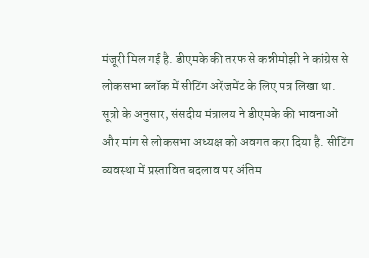मंजूरी मिल गई है. डीएमके की तरफ से कन्नीमोझी ने कांग्रेस से लोकसभा ब्लॉक में सीटिंग अरेंजमेंट के लिए पत्र लिखा था.
सूत्रो के अनुसार, संसदीय मंत्रालय ने डीएमके की भावनाओं और मांग से लोकसभा अध्यक्ष को अवगत करा दिया है. सीटिंग व्यवस्था में प्रस्तावित बदलाव पर अंतिम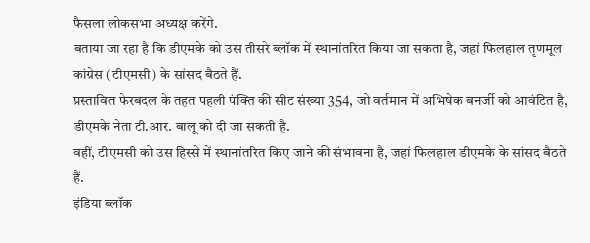फैसला लोकसभा अध्यक्ष करेंगे.
बताया जा रहा है कि डीएमके को उस तीसरे ब्लॉक में स्थानांतरित किया जा सकता है, जहां फिलहाल तृणमूल कांग्रेस (टीएमसी) के सांसद बैठते हैं.
प्रस्तावित फेरबदल के तहत पहली पंक्ति की सीट संख्या 354, जो वर्तमान में अभिषेक बनर्जी को आवंटित है, डीएमके नेता टी.आर. बालू को दी जा सकती है.
वहीं, टीएमसी को उस हिस्से में स्थानांतरित किए जाने की संभावना है, जहां फिलहाल डीएमके के सांसद बैठते हैं.
इंडिया ब्लॉक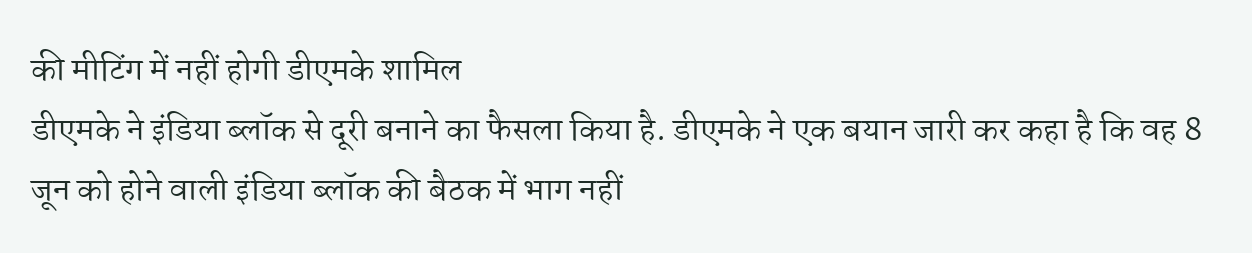की मीटिंग में नहीं होगी डीएमके शामिल
डीएमके ने इंडिया ब्लॉक से दूरी बनाने का फैसला किया है. डीएमके ने एक बयान जारी कर कहा है कि वह 8 जून को होने वाली इंडिया ब्लॉक की बैठक में भाग नहीं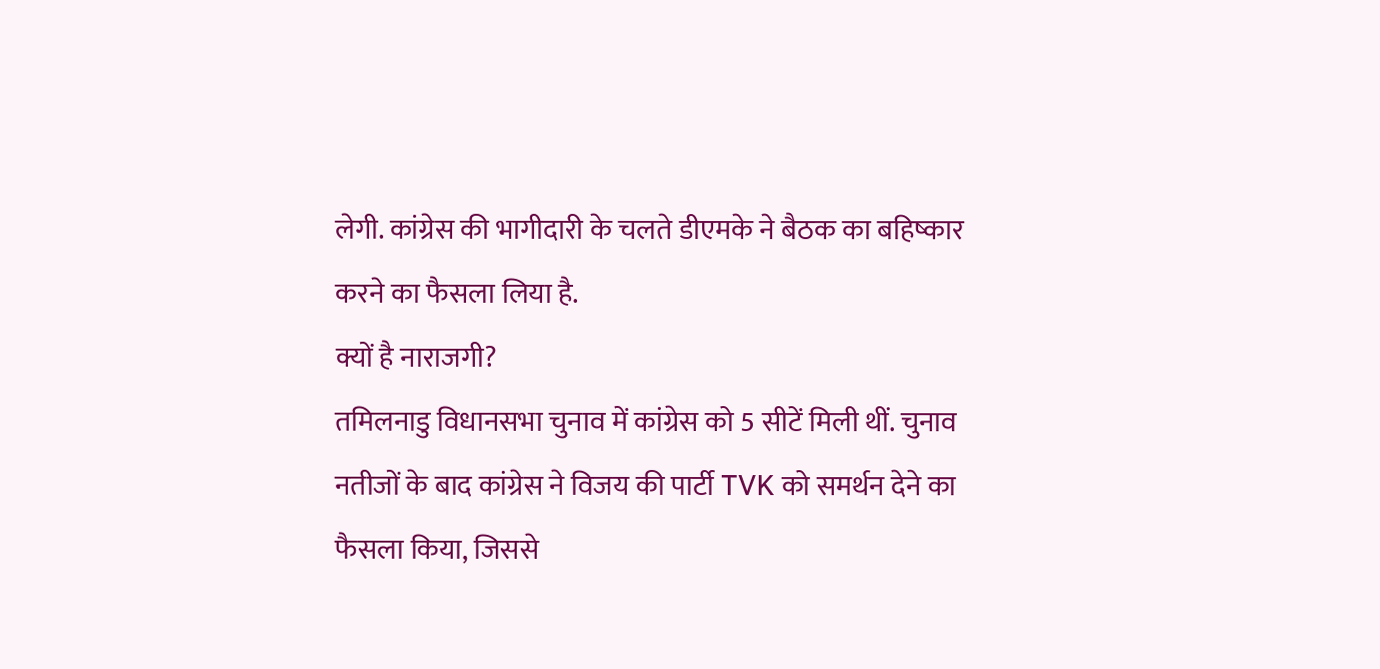लेगी. कांग्रेस की भागीदारी के चलते डीएमके ने बैठक का बहिष्कार करने का फैसला लिया है.
क्यों है नाराजगी?
तमिलनाडु विधानसभा चुनाव में कांग्रेस को 5 सीटें मिली थीं. चुनाव नतीजों के बाद कांग्रेस ने विजय की पार्टी TVK को समर्थन देने का फैसला किया, जिससे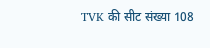TVK की सीट संख्या 108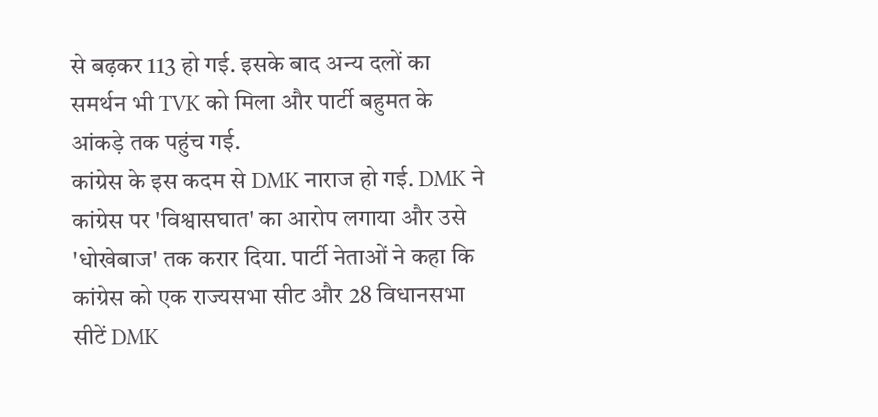से बढ़कर 113 हो गई. इसके बाद अन्य दलों का समर्थन भी TVK को मिला और पार्टी बहुमत के आंकड़े तक पहुंच गई.
कांग्रेस के इस कदम से DMK नाराज हो गई. DMK ने कांग्रेस पर 'विश्वासघात' का आरोप लगाया और उसे 'धोखेबाज' तक करार दिया. पार्टी नेताओं ने कहा कि कांग्रेस को एक राज्यसभा सीट और 28 विधानसभा सीटें DMK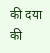की दया की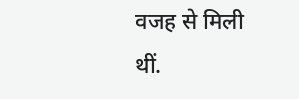वजह से मिली थीं.